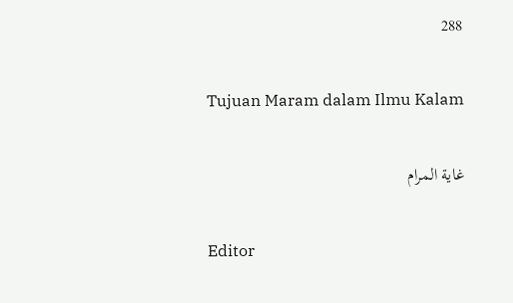288

Tujuan Maram dalam Ilmu Kalam

غاية المرام

Editor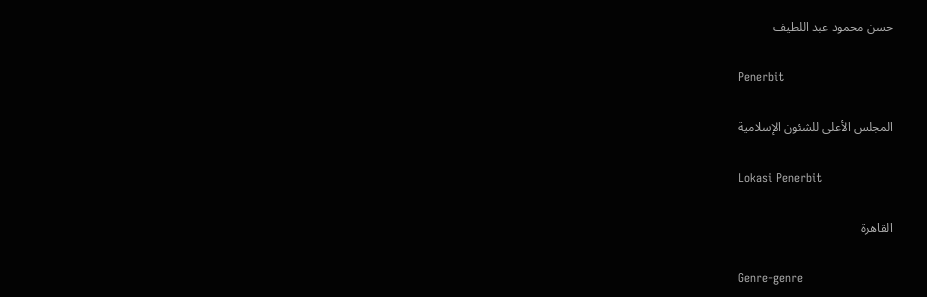حسن محمود عبد اللطيف

Penerbit

المجلس الأعلى للشئون الإسلامية

Lokasi Penerbit

القاهرة

Genre-genre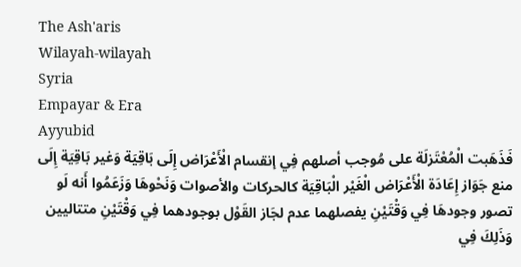The Ash'aris
Wilayah-wilayah
Syria
Empayar & Era
Ayyubid
فَذَهَبت الْمُعْتَزلَة على مُوجب أصلهم فِي إنقسام الْأَعْرَاض إِلَى بَاقِيَة وَغير بَاقِيَة إِلَى منع جَوَاز إِعَادَة الْأَعْرَاض الْغَيْر الْبَاقِيَة كالحركات والأصوات وَنَحْوهَا وَزَعَمُوا أَنه لَو تصور وجودهَا فِي وَقْتَيْنِ يفصلهما عدم لجَاز القَوْل بوجودهما فِي وَقْتَيْنِ متتاليين وَذَلِكَ فِي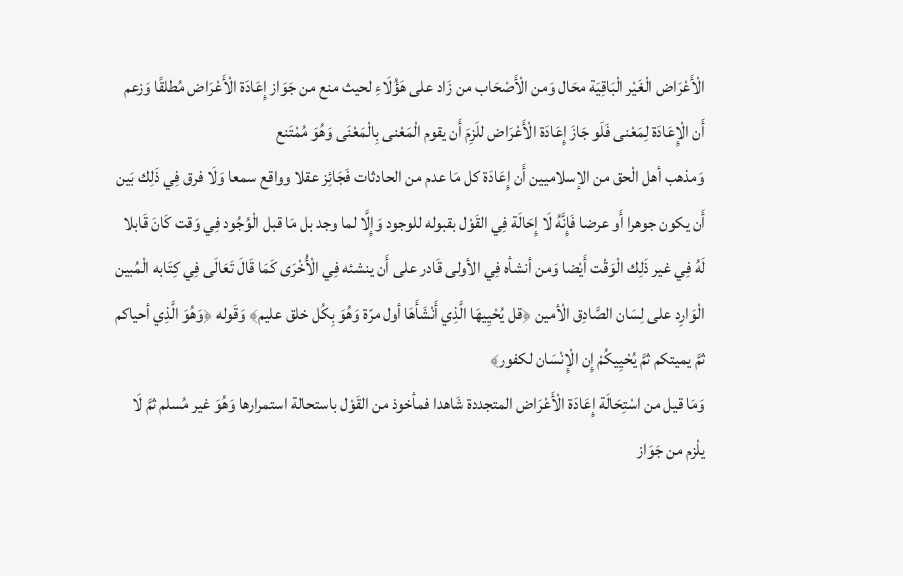الْأَعْرَاض الْغَيْر الْبَاقِيَة محَال وَمن الْأَصْحَاب من زَاد على هَؤُلَاءِ لحيث منع من جَوَاز إِعَادَة الْأَعْرَاض مُطلقًا وَزعم أَن الْإِعَادَة لِمَعْنى فَلَو جَازَ إِعَادَة الْأَعْرَاض للَزِمَ أَن يقوم الْمَعْنى بِالْمَعْنَى وَهُوَ مُمْتَنع
وَمذهب أهل الْحق من الإسلاميين أَن إِعَادَة كل مَا عدم من الحادثات فَجَائِز عقلا وواقع سمعا وَلَا فرق فِي ذَلِك بَين أَن يكون جوهرا أَو عرضا فَإِنَّهُ لَا إِحَالَة فِي القَوْل بقبوله للوجود وَإِلَّا لما وجد بل مَا قبل الْوُجُود فِي وَقت كَانَ قَابلا لَهُ فِي غير ذَلِك الْوَقْت أَيْضا وَمن أنشأه فِي الأولى قَادر على أَن ينشئه فِي الْأُخْرَى كَمَا قَالَ تَعَالَى فِي كِتَابه الْمُبين الْوَارِد على لِسَان الصَّادِق الْأمين ﴿قل يُحْيِيهَا الَّذِي أَنْشَأَهَا أول مرّة وَهُوَ بِكُل خلق عليم﴾ وَقَوله ﴿وَهُوَ الَّذِي أحياكم ثمَّ يميتكم ثمَّ يُحْيِيكُمْ إِن الْإِنْسَان لكفور﴾
وَمَا قيل من اسْتِحَالَة إِعَادَة الْأَعْرَاض المتجددة شَاهدا فمأخوذ من القَوْل باستحالة استمرارها وَهُوَ غير مُسلم ثمَّ لَا يلْزم من جَوَاز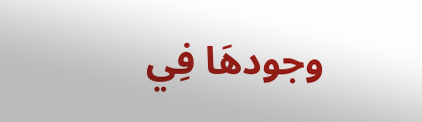وجودهَا فِي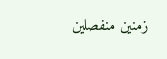زمنين منفصلين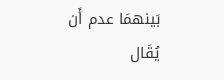بَينهمَا عدم أَن يُقَال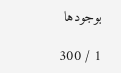بوجودها

1 / 300